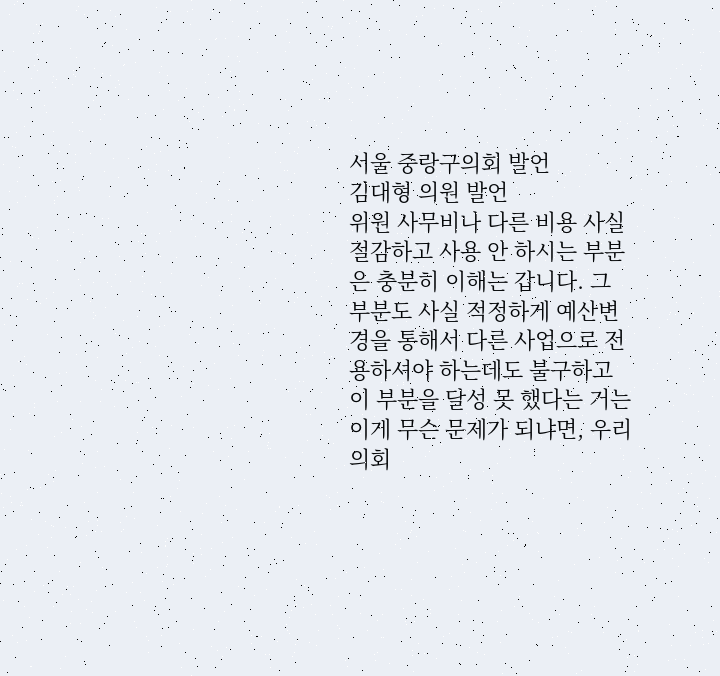서울 중랑구의회 발언
김대형 의원 발언
위원 사무비나 다른 비용 사실 절감하고 사용 안 하시는 부분은 충분히 이해는 갑니다. 그 부분도 사실 적정하게 예산변경을 통해서 다른 사업으로 전용하셔야 하는데도 불구하고 이 부분을 달성 못 했다는 거는 이게 무슨 문제가 되냐면, 우리 의회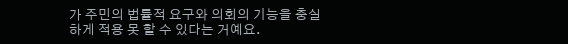가 주민의 법률적 요구와 의회의 기능을 충실하게 적용 못 할 수 있다는 거예요.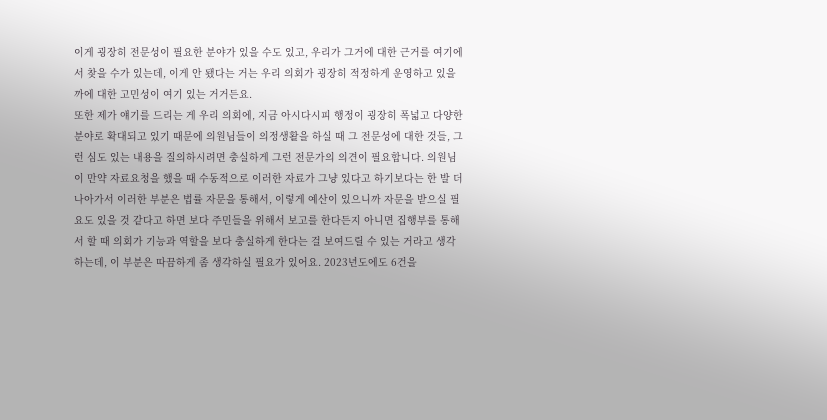이게 굉장히 전문성이 필요한 분야가 있을 수도 있고, 우리가 그거에 대한 근거를 여기에서 찾을 수가 있는데, 이게 안 됐다는 거는 우리 의회가 굉장히 적정하게 운영하고 있을까에 대한 고민성이 여기 있는 거거든요.
또한 제가 얘기를 드리는 게 우리 의회에, 지금 아시다시피 행정이 굉장히 폭넓고 다양한 분야로 확대되고 있기 때문에 의원님들이 의정생활을 하실 때 그 전문성에 대한 것들, 그런 심도 있는 내용을 질의하시려면 충실하게 그런 전문가의 의견이 필요합니다. 의원님이 만약 자료요청을 했을 때 수동적으로 이러한 자료가 그냥 있다고 하기보다는 한 발 더 나아가서 이러한 부분은 법률 자문을 통해서, 이렇게 예산이 있으니까 자문을 받으실 필요도 있을 것 같다고 하면 보다 주민들을 위해서 보고를 한다든지 아니면 집행부를 통해서 할 때 의회가 기능과 역할을 보다 충실하게 한다는 걸 보여드릴 수 있는 거라고 생각하는데, 이 부분은 따끔하게 좀 생각하실 필요가 있어요. 2023년도에도 6건을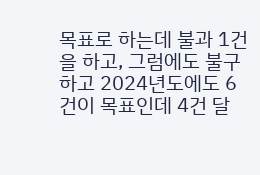목표로 하는데 불과 1건을 하고, 그럼에도 불구하고 2024년도에도 6건이 목표인데 4건 달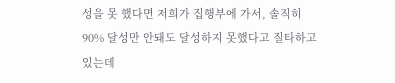성을 못 했다면 저희가 집행부에 가서, 솔직히 90% 달성만 안돼도 달성하지 못했다고 질타하고 있는데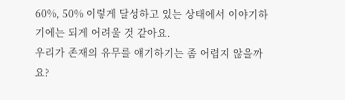60%, 50% 이렇게 달성하고 있는 상태에서 이야기하기에는 되게 어려울 것 같아요.
우리가 존재의 유무를 얘기하기는 좀 어렵지 않을까요?